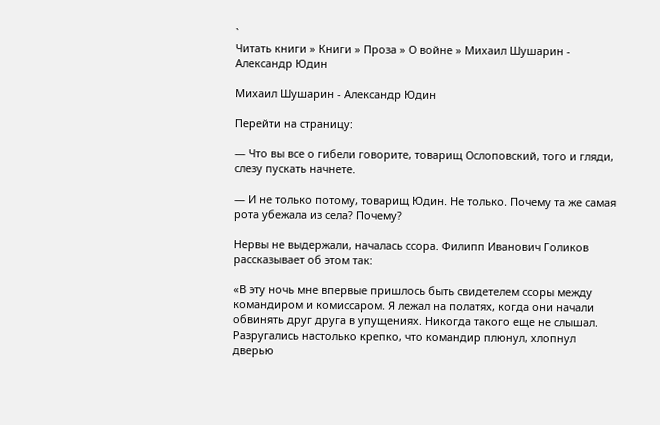`
Читать книги » Книги » Проза » О войне » Михаил Шушарин - Александр Юдин

Михаил Шушарин - Александр Юдин

Перейти на страницу:

— Что вы все о гибели говорите, товарищ Ослоповский, того и гляди, слезу пускать начнете.

— И не только потому, товарищ Юдин. Не только. Почему та же самая рота убежала из села? Почему?

Нервы не выдержали, началась ссора. Филипп Иванович Голиков рассказывает об этом так:

«В эту ночь мне впервые пришлось быть свидетелем ссоры между командиром и комиссаром. Я лежал на полатях, когда они начали обвинять друг друга в упущениях. Никогда такого еще не слышал. Разругались настолько крепко, что командир плюнул, хлопнул дверью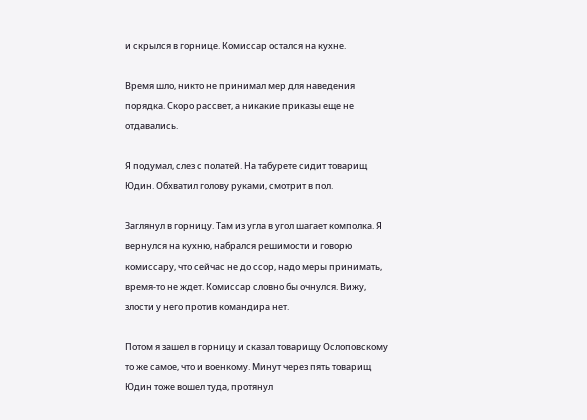и скрылся в горнице. Комиссар остался на кухне.

Время шло, никто не принимал мер для наведения порядка. Скоро рассвет, а никакие приказы еще не отдавались.

Я подумал, слез с полатей. На табурете сидит товарищ Юдин. Обхватил голову руками, смотрит в пол.

Заглянул в горницу. Там из угла в угол шагает комполка. Я вернулся на кухню, набрался решимости и говорю комиссару, что сейчас не до ссор, надо меры принимать, время-то не ждет. Комиссар словно бы очнулся. Вижу, злости у него против командира нет.

Потом я зашел в горницу и сказал товарищу Ослоповскому то же самое, что и военкому. Минут через пять товарищ Юдин тоже вошел туда, протянул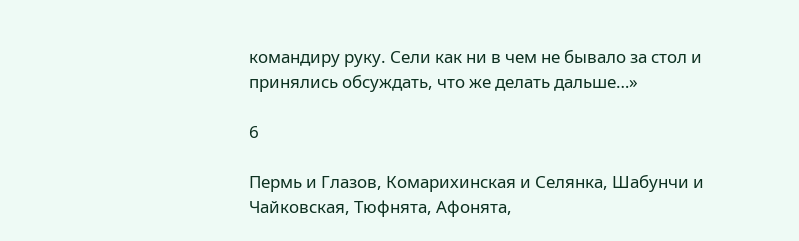командиру руку. Сели как ни в чем не бывало за стол и принялись обсуждать, что же делать дальше…»

6

Пермь и Глазов, Комарихинская и Селянка, Шабунчи и Чайковская, Тюфнята, Афонята,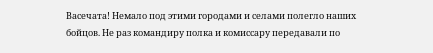Васечата! Немало под этими городами и селами полегло наших бойцов. Не раз командиру полка и комиссару передавали по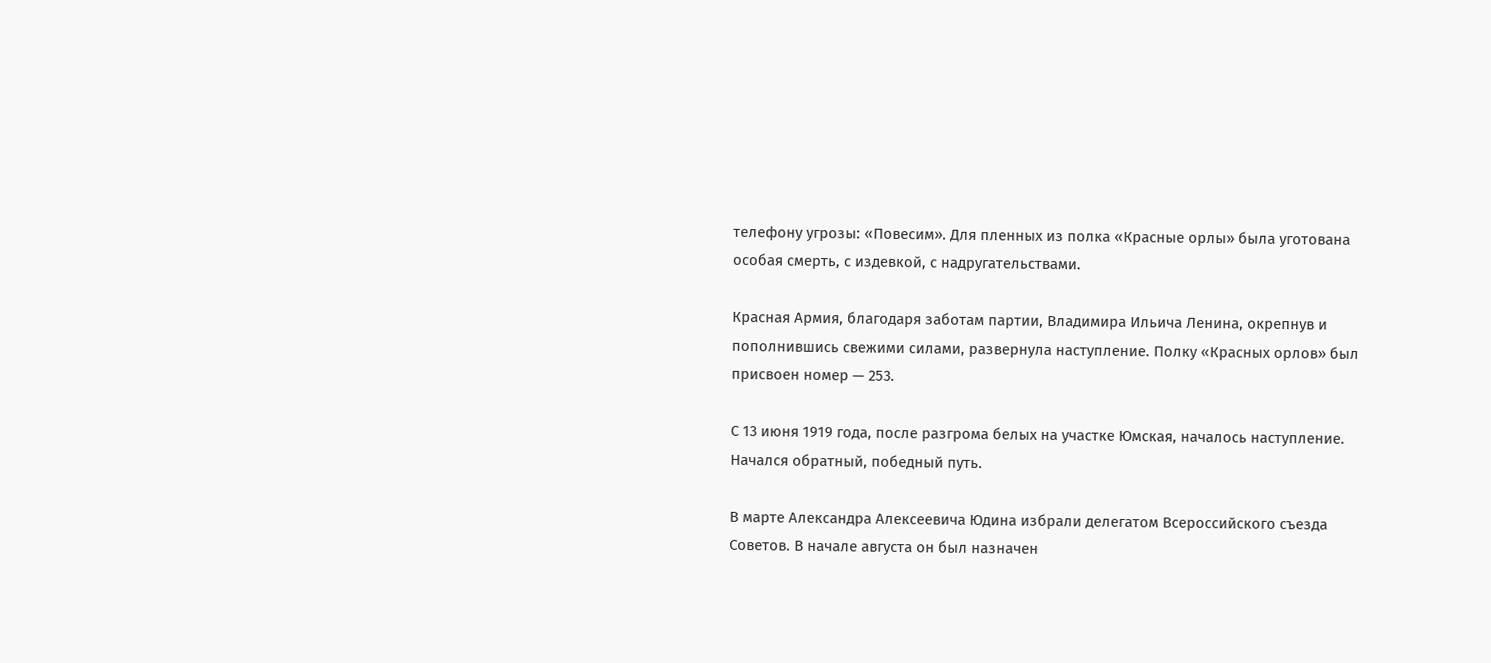телефону угрозы: «Повесим». Для пленных из полка «Красные орлы» была уготована особая смерть, с издевкой, с надругательствами.

Красная Армия, благодаря заботам партии, Владимира Ильича Ленина, окрепнув и пополнившись свежими силами, развернула наступление. Полку «Красных орлов» был присвоен номер — 253.

С 13 июня 1919 года, после разгрома белых на участке Юмская, началось наступление. Начался обратный, победный путь.

В марте Александра Алексеевича Юдина избрали делегатом Всероссийского съезда Советов. В начале августа он был назначен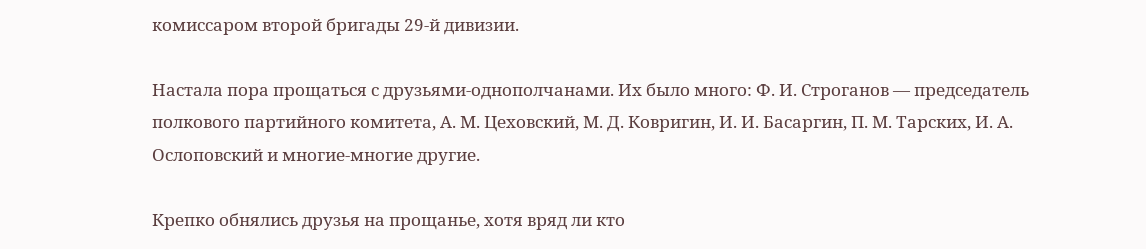комиссаром второй бригады 29-й дивизии.

Настала пора прощаться с друзьями-однополчанами. Их было много: Ф. И. Строганов — председатель полкового партийного комитета, А. М. Цеховский, М. Д. Ковригин, И. И. Басаргин, П. М. Тарских, И. А. Ослоповский и многие-многие другие.

Крепко обнялись друзья на прощанье, хотя вряд ли кто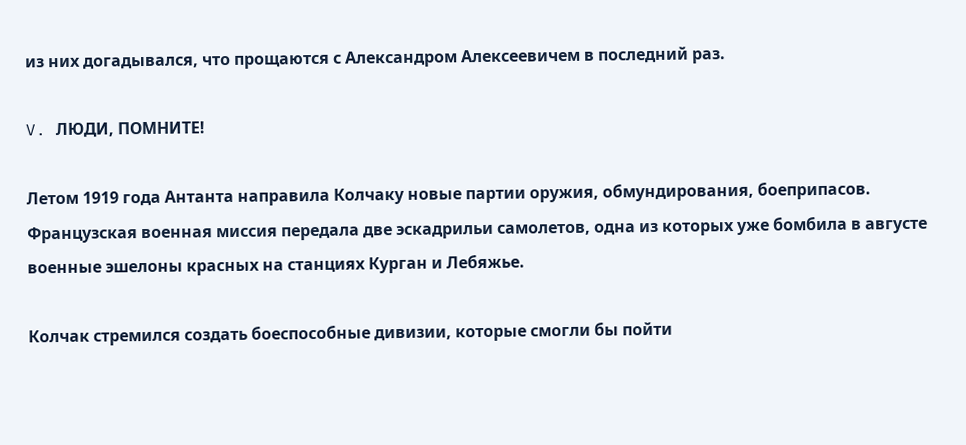из них догадывался, что прощаются с Александром Алексеевичем в последний раз.

V. ЛЮДИ, ПОМНИТЕ!

Летом 1919 года Антанта направила Колчаку новые партии оружия, обмундирования, боеприпасов. Французская военная миссия передала две эскадрильи самолетов, одна из которых уже бомбила в августе военные эшелоны красных на станциях Курган и Лебяжье.

Колчак стремился создать боеспособные дивизии, которые смогли бы пойти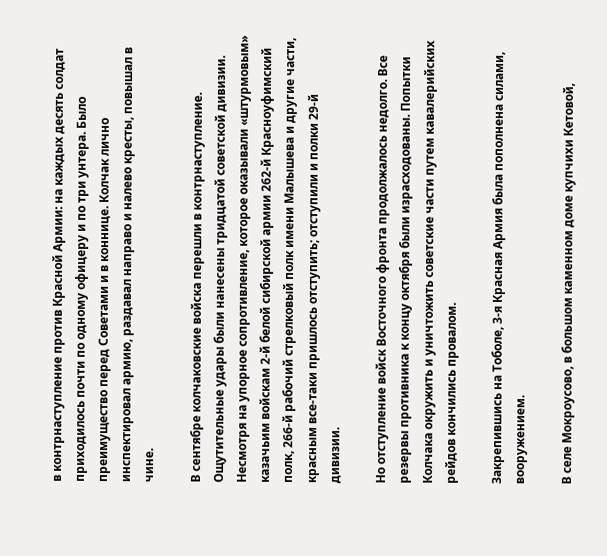в контрнаступление против Красной Армии: на каждых десять солдат приходилось почти по одному офицеру и по три унтера. Было преимущество перед Советами и в коннице. Колчак лично инспектировал армию, раздавал направо и налево кресты, повышал в чине.

В сентябре колчаковские войска перешли в контрнаступление. Ощутительные удары были нанесены тридцатой советской дивизии. Несмотря на упорное сопротивление, которое оказывали «штурмовым» казачьим войскам 2-й белой сибирской армии 262-й Красноуфимский полк, 266-й рабочий стрелковый полк имени Малышева и другие части, красным все-таки пришлось отступить; отступили и полки 29-й дивизии.

Но отступление войск Восточного фронта продолжалось недолго. Все резервы противника к концу октября были израсходованы. Попытки Колчака окружить и уничтожить советские части путем кавалерийских рейдов кончились провалом.

Закрепившись на Тоболе, 3-я Красная Армия была пополнена силами, вооружением.

В селе Мокроусово, в большом каменном доме купчихи Кетовой,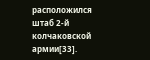расположился штаб 2-й колчаковской армии[33].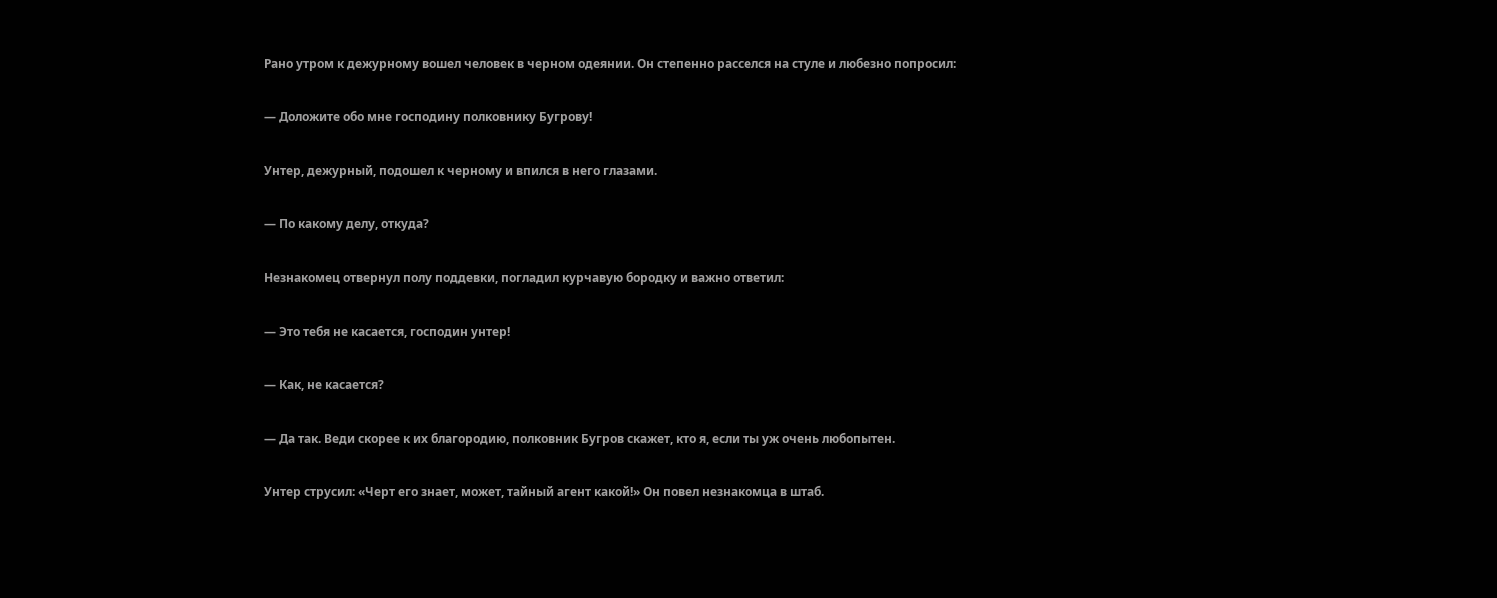Рано утром к дежурному вошел человек в черном одеянии. Он степенно расселся на стуле и любезно попросил:

— Доложите обо мне господину полковнику Бугрову!

Унтер, дежурный, подошел к черному и впился в него глазами.

— По какому делу, откуда?

Незнакомец отвернул полу поддевки, погладил курчавую бородку и важно ответил:

— Это тебя не касается, господин унтер!

— Как, не касается?

— Да так. Веди скорее к их благородию, полковник Бугров скажет, кто я, если ты уж очень любопытен.

Унтер струсил: «Черт его знает, может, тайный агент какой!» Он повел незнакомца в штаб.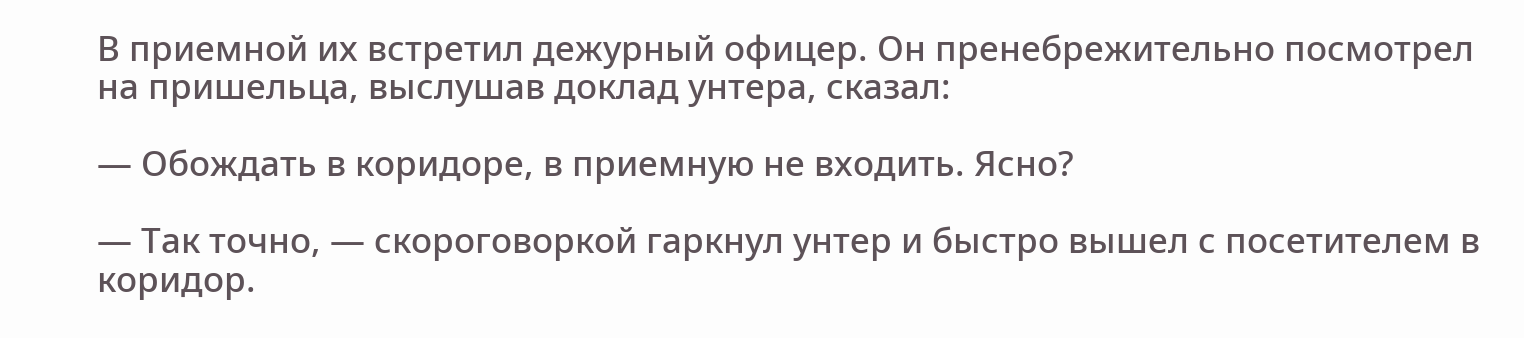В приемной их встретил дежурный офицер. Он пренебрежительно посмотрел на пришельца, выслушав доклад унтера, сказал:

— Обождать в коридоре, в приемную не входить. Ясно?

— Так точно, — скороговоркой гаркнул унтер и быстро вышел с посетителем в коридор.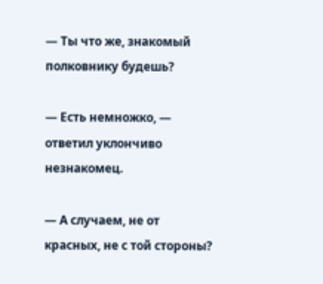— Ты что же, знакомый полковнику будешь?

— Есть немножко, — ответил уклончиво незнакомец.

— А случаем, не от красных, не с той стороны?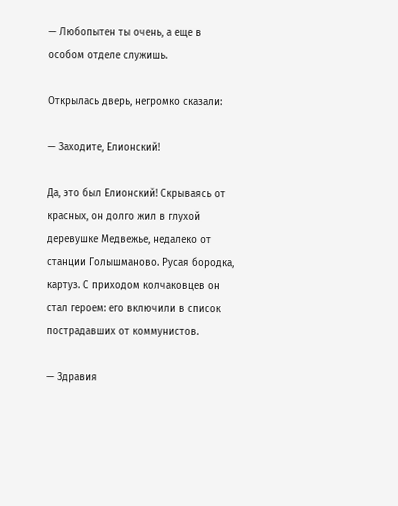— Любопытен ты очень, а еще в особом отделе служишь.

Открылась дверь, негромко сказали:

— Заходите, Елионский!

Да, это был Елионский! Скрываясь от красных, он долго жил в глухой деревушке Медвежье, недалеко от станции Голышманово. Русая бородка, картуз. С приходом колчаковцев он стал героем: его включили в список пострадавших от коммунистов.

— Здравия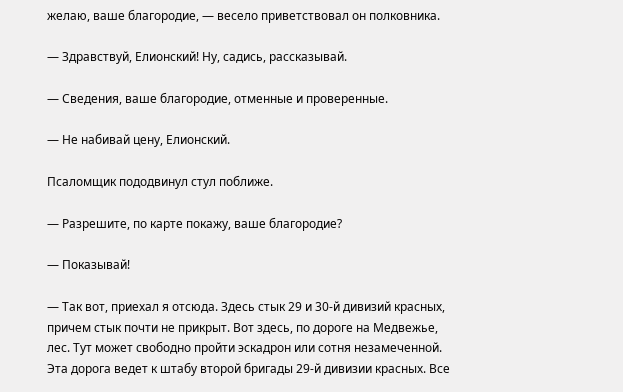желаю, ваше благородие, — весело приветствовал он полковника.

— Здравствуй, Елионский! Ну, садись, рассказывай.

— Сведения, ваше благородие, отменные и проверенные.

— Не набивай цену, Елионский.

Псаломщик пододвинул стул поближе.

— Разрешите, по карте покажу, ваше благородие?

— Показывай!

— Так вот, приехал я отсюда. Здесь стык 29 и 30-й дивизий красных, причем стык почти не прикрыт. Вот здесь, по дороге на Медвежье, лес. Тут может свободно пройти эскадрон или сотня незамеченной. Эта дорога ведет к штабу второй бригады 29-й дивизии красных. Все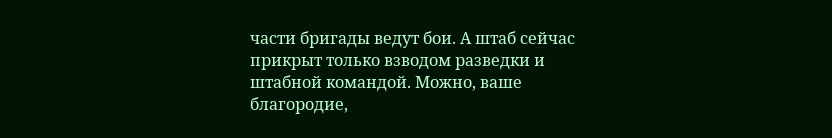части бригады ведут бои. А штаб сейчас прикрыт только взводом разведки и штабной командой. Можно, ваше благородие,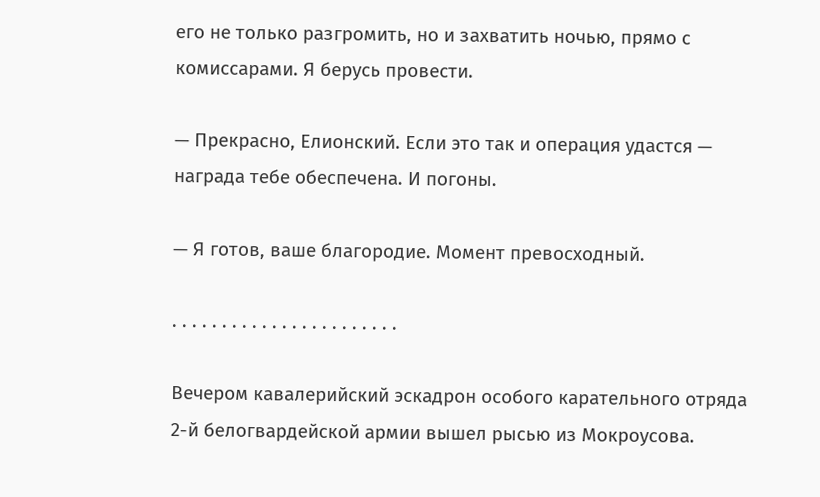его не только разгромить, но и захватить ночью, прямо с комиссарами. Я берусь провести.

— Прекрасно, Елионский. Если это так и операция удастся — награда тебе обеспечена. И погоны.

— Я готов, ваше благородие. Момент превосходный.

. . . . . . . . . . . . . . . . . . . . . . .

Вечером кавалерийский эскадрон особого карательного отряда 2-й белогвардейской армии вышел рысью из Мокроусова.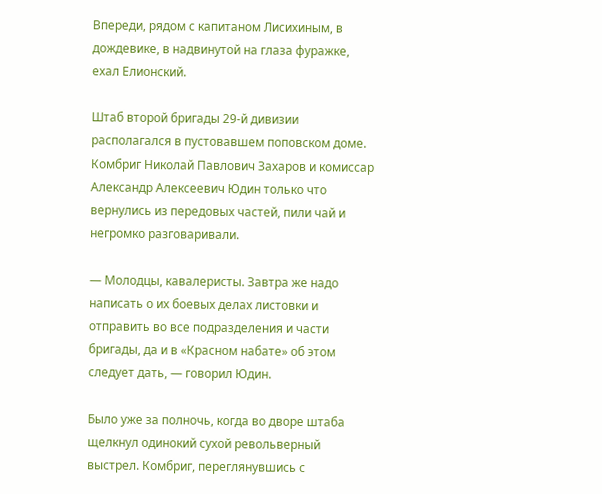Впереди, рядом с капитаном Лисихиным, в дождевике, в надвинутой на глаза фуражке, ехал Елионский.

Штаб второй бригады 29-й дивизии располагался в пустовавшем поповском доме. Комбриг Николай Павлович Захаров и комиссар Александр Алексеевич Юдин только что вернулись из передовых частей, пили чай и негромко разговаривали.

— Молодцы, кавалеристы. Завтра же надо написать о их боевых делах листовки и отправить во все подразделения и части бригады, да и в «Красном набате» об этом следует дать, — говорил Юдин.

Было уже за полночь, когда во дворе штаба щелкнул одинокий сухой револьверный выстрел. Комбриг, переглянувшись с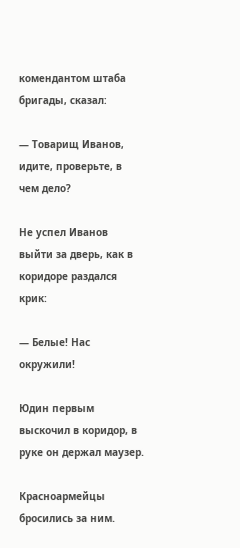комендантом штаба бригады, сказал:

— Товарищ Иванов, идите, проверьте, в чем дело?

Не успел Иванов выйти за дверь, как в коридоре раздался крик:

— Белые! Нас окружили!

Юдин первым выскочил в коридор, в руке он держал маузер.

Красноармейцы бросились за ним.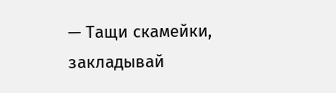— Тащи скамейки, закладывай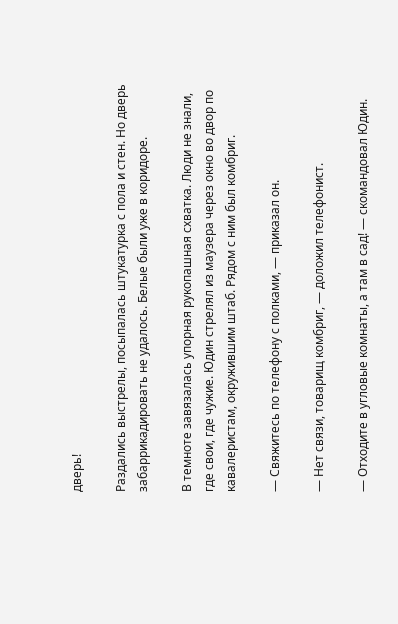дверь!

Раздались выстрелы, посыпалась штукатурка с пола и стен. Но дверь забаррикадировать не удалось. Белые были уже в коридоре.

В темноте завязалась упорная рукопашная схватка. Люди не знали, где свои, где чужие. Юдин стрелял из маузера через окно во двор по кавалеристам, окружившим штаб. Рядом с ним был комбриг.

— Свяжитесь по телефону с полками, — приказал он.

— Нет связи, товарищ комбриг, — доложил телефонист.

— Отходите в угловые комнаты, а там в сад! — скомандовал Юдин.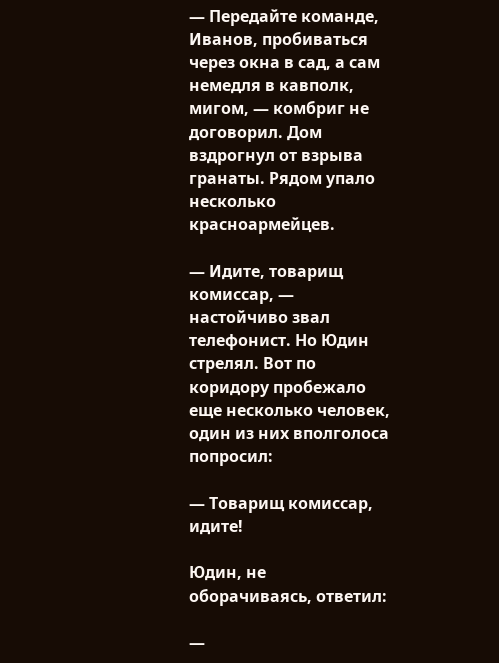— Передайте команде, Иванов, пробиваться через окна в сад, а сам немедля в кавполк, мигом, — комбриг не договорил. Дом вздрогнул от взрыва гранаты. Рядом упало несколько красноармейцев.

— Идите, товарищ комиссар, — настойчиво звал телефонист. Но Юдин стрелял. Вот по коридору пробежало еще несколько человек, один из них вполголоса попросил:

— Товарищ комиссар, идите!

Юдин, не оборачиваясь, ответил:

—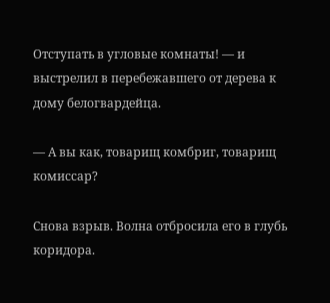Отступать в угловые комнаты! — и выстрелил в перебежавшего от дерева к дому белогвардейца.

— А вы как, товарищ комбриг, товарищ комиссар?

Снова взрыв. Волна отбросила его в глубь коридора.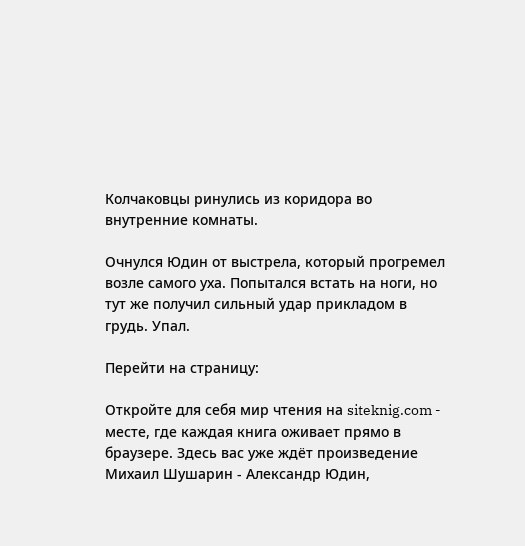Колчаковцы ринулись из коридора во внутренние комнаты.

Очнулся Юдин от выстрела, который прогремел возле самого уха. Попытался встать на ноги, но тут же получил сильный удар прикладом в грудь. Упал.

Перейти на страницу:

Откройте для себя мир чтения на siteknig.com - месте, где каждая книга оживает прямо в браузере. Здесь вас уже ждёт произведение Михаил Шушарин - Александр Юдин,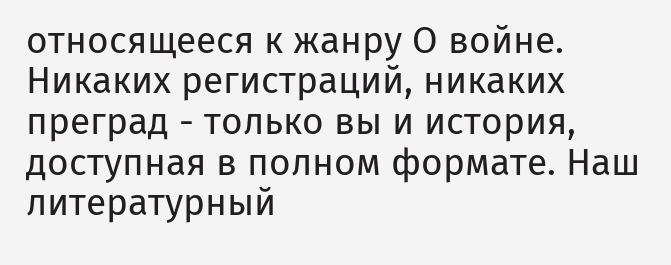относящееся к жанру О войне. Никаких регистраций, никаких преград - только вы и история, доступная в полном формате. Наш литературный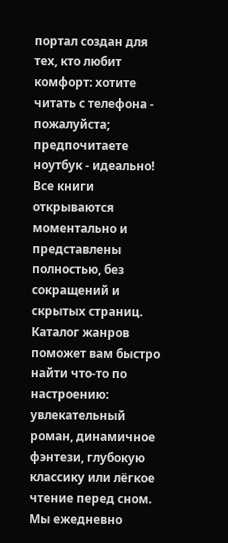портал создан для тех, кто любит комфорт: хотите читать с телефона - пожалуйста; предпочитаете ноутбук - идеально! Все книги открываются моментально и представлены полностью, без сокращений и скрытых страниц. Каталог жанров поможет вам быстро найти что-то по настроению: увлекательный роман, динамичное фэнтези, глубокую классику или лёгкое чтение перед сном. Мы ежедневно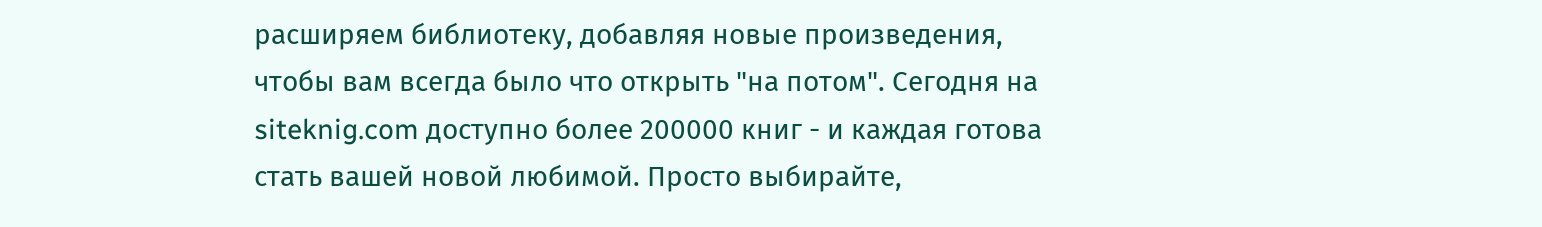расширяем библиотеку, добавляя новые произведения, чтобы вам всегда было что открыть "на потом". Сегодня на siteknig.com доступно более 200000 книг - и каждая готова стать вашей новой любимой. Просто выбирайте,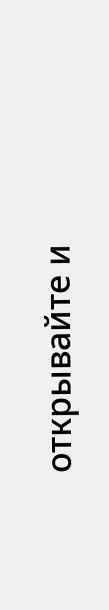открывайте и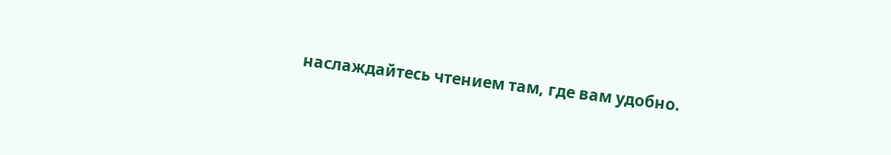наслаждайтесь чтением там, где вам удобно.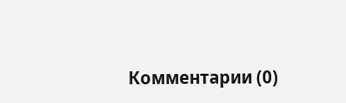Комментарии (0)